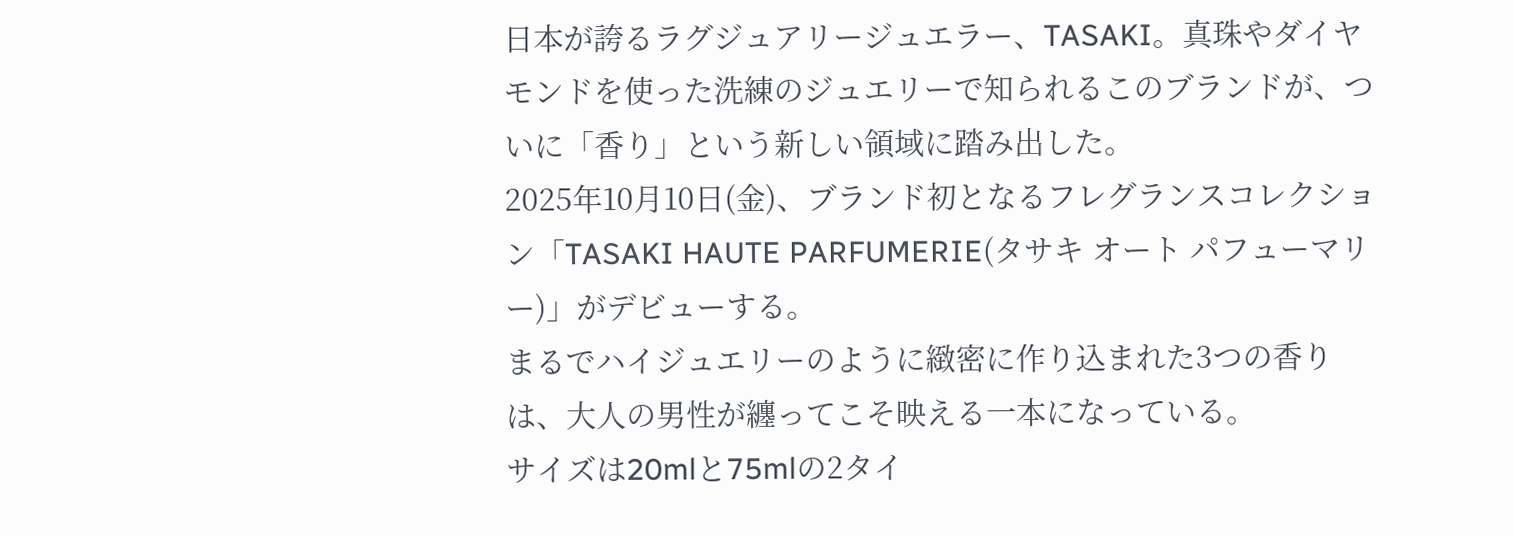日本が誇るラグジュアリージュエラー、TASAKI。真珠やダイヤモンドを使った洗練のジュエリーで知られるこのブランドが、ついに「香り」という新しい領域に踏み出した。
2025年10月10日(金)、ブランド初となるフレグランスコレクション「TASAKI HAUTE PARFUMERIE(タサキ オート パフューマリー)」がデビューする。
まるでハイジュエリーのように緻密に作り込まれた3つの香りは、大人の男性が纏ってこそ映える一本になっている。
サイズは20mlと75mlの2タイ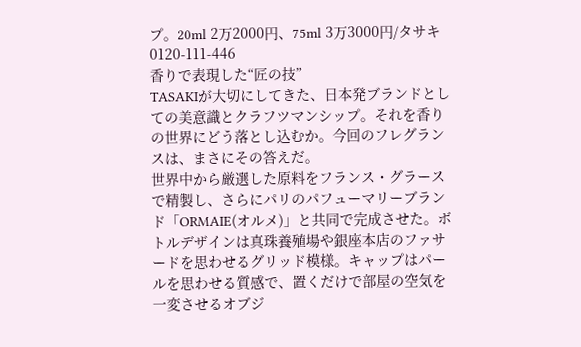プ。20ml 2万2000円、75ml 3万3000円/タサキ 0120-111-446
香りで表現した“匠の技”
TASAKIが大切にしてきた、日本発ブランドとしての美意識とクラフツマンシップ。それを香りの世界にどう落とし込むか。今回のフレグランスは、まさにその答えだ。
世界中から厳選した原料をフランス・グラースで精製し、さらにパリのパフューマリーブランド「ORMAIE(オルメ)」と共同で完成させた。ボトルデザインは真珠養殖場や銀座本店のファサードを思わせるグリッド模様。キャップはパールを思わせる質感で、置くだけで部屋の空気を一変させるオブジ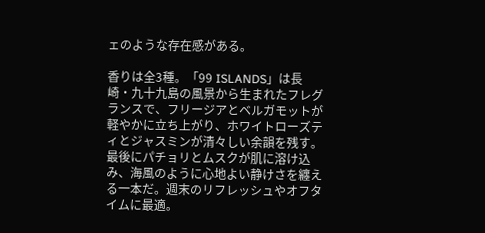ェのような存在感がある。

香りは全3種。「99 ISLANDS」は長崎・九十九島の風景から生まれたフレグランスで、フリージアとベルガモットが軽やかに立ち上がり、ホワイトローズティとジャスミンが清々しい余韻を残す。最後にパチョリとムスクが肌に溶け込み、海風のように心地よい静けさを纏える一本だ。週末のリフレッシュやオフタイムに最適。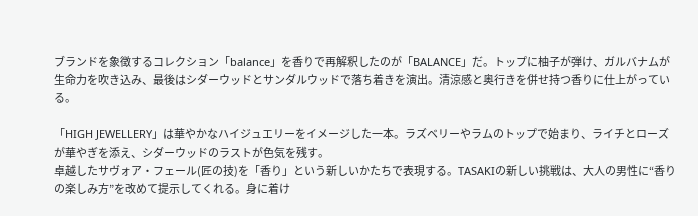ブランドを象徴するコレクション「balance」を香りで再解釈したのが「BALANCE」だ。トップに柚子が弾け、ガルバナムが生命力を吹き込み、最後はシダーウッドとサンダルウッドで落ち着きを演出。清涼感と奥行きを併せ持つ香りに仕上がっている。

「HIGH JEWELLERY」は華やかなハイジュエリーをイメージした一本。ラズベリーやラムのトップで始まり、ライチとローズが華やぎを添え、シダーウッドのラストが色気を残す。
卓越したサヴォア・フェール(匠の技)を「香り」という新しいかたちで表現する。TASAKIの新しい挑戦は、大人の男性に“香りの楽しみ方”を改めて提示してくれる。身に着け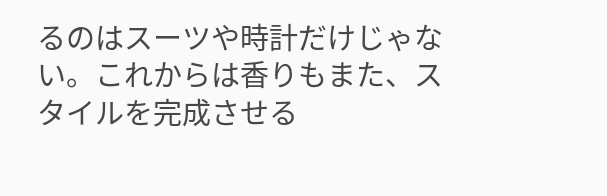るのはスーツや時計だけじゃない。これからは香りもまた、スタイルを完成させる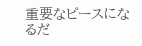重要なピースになるだ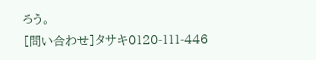ろう。
[問い合わせ]タサキ0120-111-446